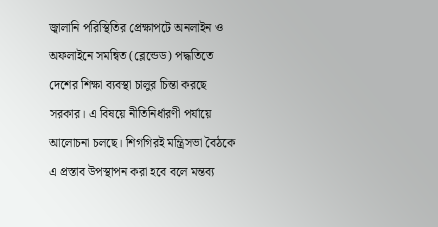জ্বালানি পরিস্থিতির প্রেক্ষাপটে অনলাইন ও অফলাইনে সমন্বিত (ব্লেন্ডেড) পদ্ধতিতে দেশের শিক্ষা ব্যবস্থা চালুর চিন্তা করছে সরকার। এ বিষয়ে নীতিনির্ধারণী পর্যায়ে আলোচনা চলছে। শিগগিরই মন্ত্রিসভা বৈঠকে এ প্রস্তাব উপস্থাপন করা হবে বলে মন্তব্য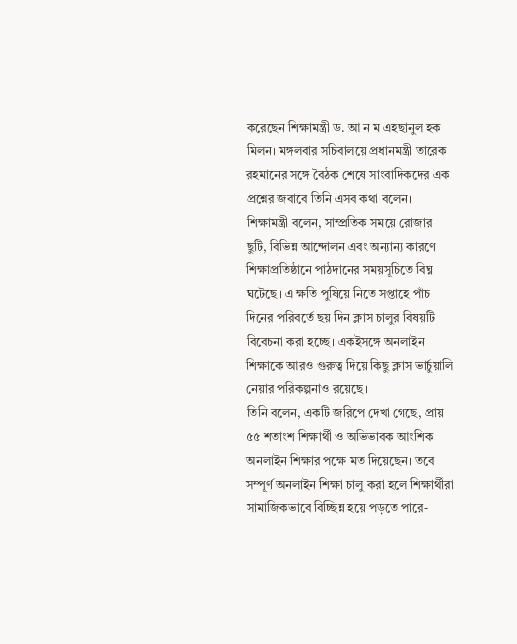করেছেন শিক্ষামন্ত্রী ড. আ ন ম এহছানুল হক মিলন। মঙ্গলবার সচিবালয়ে প্রধানমন্ত্রী তারেক রহমানের সঙ্গে বৈঠক শেষে সাংবাদিকদের এক প্রশ্নের জবাবে তিনি এসব কথা বলেন।
শিক্ষামন্ত্রী বলেন, সাম্প্রতিক সময়ে রোজার ছুটি, বিভিন্ন আন্দোলন এবং অন্যান্য কারণে শিক্ষাপ্রতিষ্ঠানে পাঠদানের সময়সূচিতে বিঘ্ন ঘটেছে। এ ক্ষতি পুষিয়ে নিতে সপ্তাহে পাঁচ দিনের পরিবর্তে ছয় দিন ক্লাস চালুর বিষয়টি বিবেচনা করা হচ্ছে। একইসঙ্গে অনলাইন শিক্ষাকে আরও গুরুত্ব দিয়ে কিছু ক্লাস ভার্চুয়ালি নেয়ার পরিকল্পনাও রয়েছে।
তিনি বলেন, একটি জরিপে দেখা গেছে, প্রায় ৫৫ শতাংশ শিক্ষার্থী ও অভিভাবক আংশিক অনলাইন শিক্ষার পক্ষে মত দিয়েছেন। তবে সম্পূর্ণ অনলাইন শিক্ষা চালু করা হলে শিক্ষার্থীরা সামাজিকভাবে বিচ্ছিন্ন হয়ে পড়তে পারে-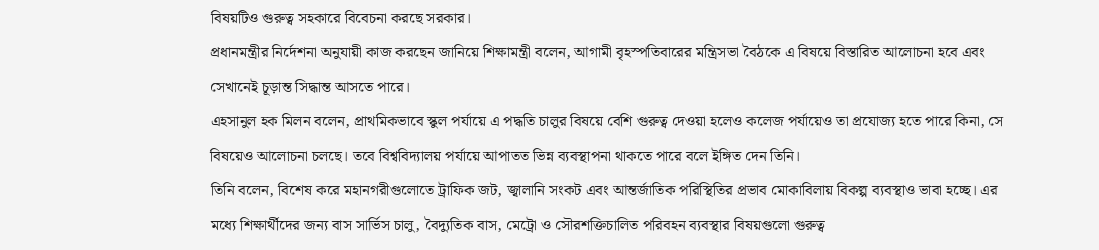বিষয়টিও গুরুত্ব সহকারে বিবেচনা করছে সরকার।
প্রধানমন্ত্রীর নির্দেশনা অনুযায়ী কাজ করছেন জানিয়ে শিক্ষামন্ত্রী বলেন, আগামী বৃহস্পতিবারের মন্ত্রিসভা বৈঠকে এ বিষয়ে বিস্তারিত আলোচনা হবে এবং সেখানেই চূড়ান্ত সিদ্ধান্ত আসতে পারে।
এহসানুল হক মিলন বলেন, প্রাথমিকভাবে স্কুল পর্যায়ে এ পদ্ধতি চালুর বিষয়ে বেশি গুরুত্ব দেওয়া হলেও কলেজ পর্যায়েও তা প্রযোজ্য হতে পারে কিনা, সে বিষয়েও আলোচনা চলছে। তবে বিশ্ববিদ্যালয় পর্যায়ে আপাতত ভিন্ন ব্যবস্থাপনা থাকতে পারে বলে ইঙ্গিত দেন তিনি।
তিনি বলেন, বিশেষ করে মহানগরীগুলোতে ট্রাফিক জট, জ্বালানি সংকট এবং আন্তর্জাতিক পরিস্থিতির প্রভাব মোকাবিলায় বিকল্প ব্যবস্থাও ভাবা হচ্ছে। এর মধ্যে শিক্ষার্থীদের জন্য বাস সার্ভিস চালু, বৈদ্যুতিক বাস, মেট্রো ও সৌরশক্তিচালিত পরিবহন ব্যবস্থার বিষয়গুলো গুরুত্ব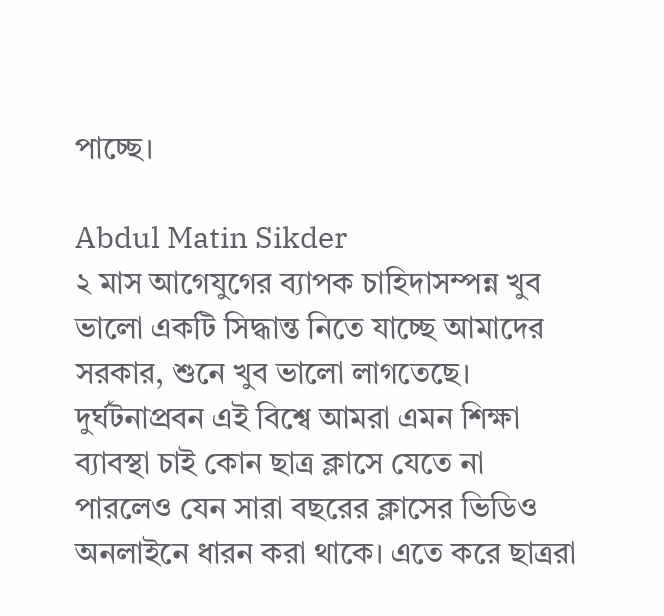পাচ্ছে।

Abdul Matin Sikder
২ মাস আগেযুগের ব্যাপক চাহিদাসম্পন্ন খুব ভালো একটি সিদ্ধান্ত নিতে যাচ্ছে আমাদের সরকার, শুনে খুব ভালো লাগতেছে। দুর্ঘটনাপ্রবন এই বিশ্বে আমরা এমন শিক্ষা ব্যাবস্থা চাই কোন ছাত্র ক্লাসে যেতে না পারলেও যেন সারা বছরের ক্লাসের ভিডিও অনলাইনে ধারন করা থাকে। এতে করে ছাত্ররা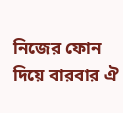নিজের ফোন দিয়ে বারবার ঐ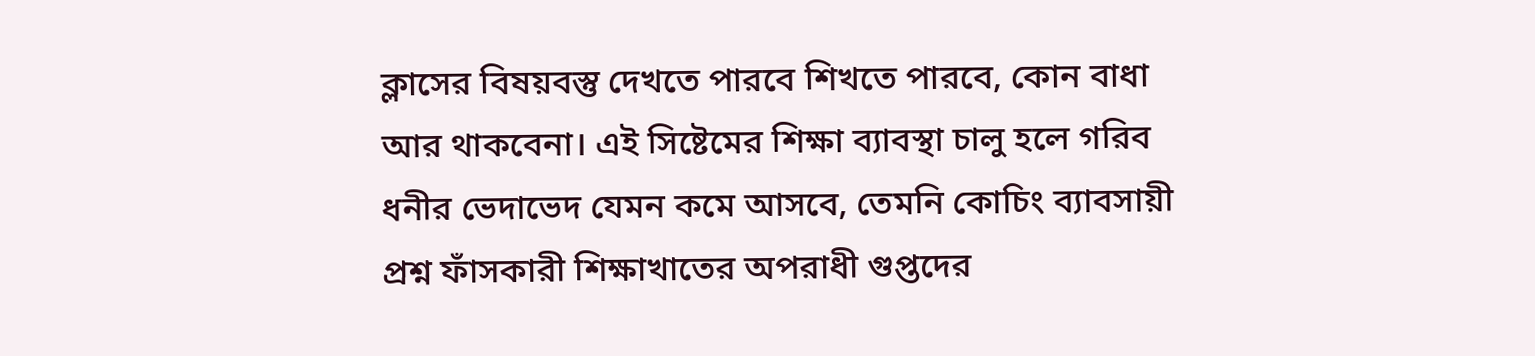ক্লাসের বিষয়বস্তু দেখতে পারবে শিখতে পারবে, কোন বাধা আর থাকবেনা। এই সিষ্টেমের শিক্ষা ব্যাবস্থা চালু হলে গরিব ধনীর ভেদাভেদ যেমন কমে আসবে, তেমনি কোচিং ব্যাবসায়ী প্রশ্ন ফাঁসকারী শিক্ষাখাতের অপরাধী গুপ্তদের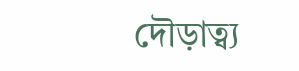দৌড়াত্ব্য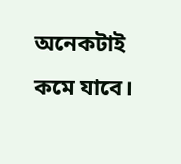অনেকটাই কমে যাবে।